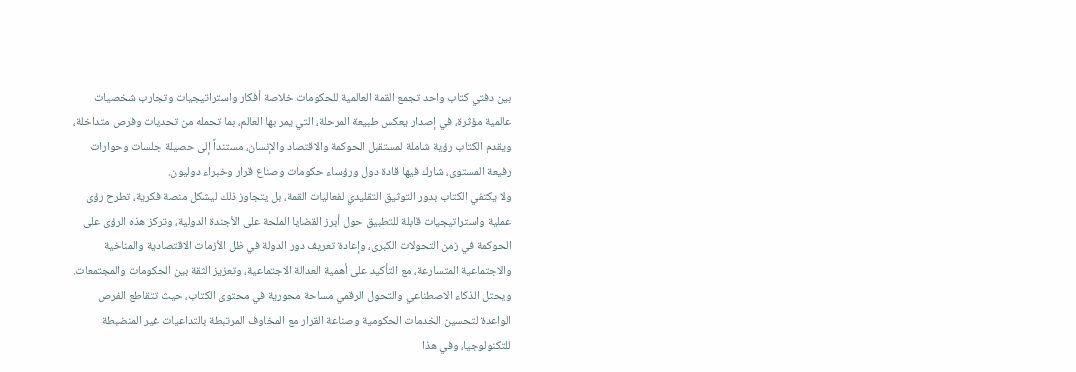بين دفتي كتاب واحد تجمع القمة العالمية للحكومات خلاصة أفكار واستراتيجيات وتجارب شخصيات عالمية مؤثرة، في إصدار يعكس طبيعة المرحلة، التي يمر بها العالم، بما تحمله من تحديات وفرص متداخلة، ويقدم الكتاب رؤية شاملة لمستقبل الحوكمة والاقتصاد والإنسان، مستنداً إلى حصيلة جلسات وحوارات رفيعة المستوى، شارك فيها قادة دول ورؤساء حكومات وصناع قرار وخبراء دوليون.
ولا يكتفي الكتاب بدور التوثيق التقليدي لفعاليات القمة، بل يتجاوز ذلك ليشكل منصة فكرية، تطرح رؤى عملية واستراتيجيات قابلة للتطبيق حول أبرز القضايا الملحة على الأجندة الدولية، وتركز هذه الرؤى على الحوكمة في زمن التحولات الكبرى، وإعادة تعريف دور الدولة في ظل الأزمات الاقتصادية والمناخية والاجتماعية المتسارعة، مع التأكيد على أهمية العدالة الاجتماعية، وتعزيز الثقة بين الحكومات والمجتمعات.
ويحتل الذكاء الاصطناعي والتحول الرقمي مساحة محورية في محتوى الكتاب، حيث تتقاطع الفرص الواعدة لتحسين الخدمات الحكومية وصناعة القرار مع المخاوف المرتبطة بالتداعيات غير المنضبطة للتكنولوجيا، وفي هذا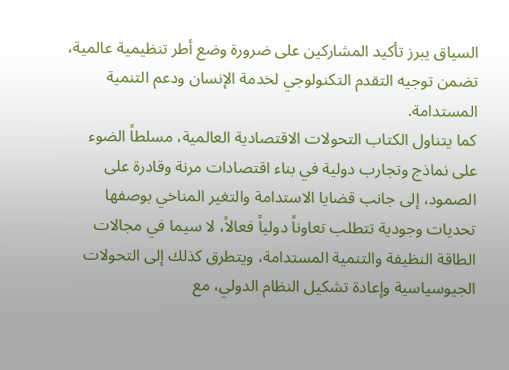السياق يبرز تأكيد المشاركين على ضرورة وضع أطر تنظيمية عالمية، تضمن توجيه التقدم التكنولوجي لخدمة الإنسان ودعم التنمية المستدامة.
كما يتناول الكتاب التحولات الاقتصادية العالمية، مسلطاً الضوء على نماذج وتجارب دولية في بناء اقتصادات مرنة وقادرة على الصمود، إلى جانب قضايا الاستدامة والتغير المناخي بوصفها تحديات وجودية تتطلب تعاوناً دولياً فعالاً، لا سيما في مجالات الطاقة النظيفة والتنمية المستدامة، ويتطرق كذلك إلى التحولات الجيوسياسية وإعادة تشكيل النظام الدولي، مع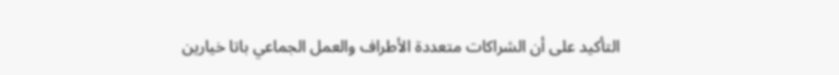التأكيد على أن الشراكات متعددة الأطراف والعمل الجماعي باتا خيارين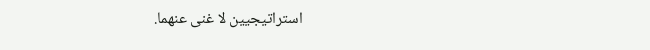استراتيجيين لا غنى عنهما.